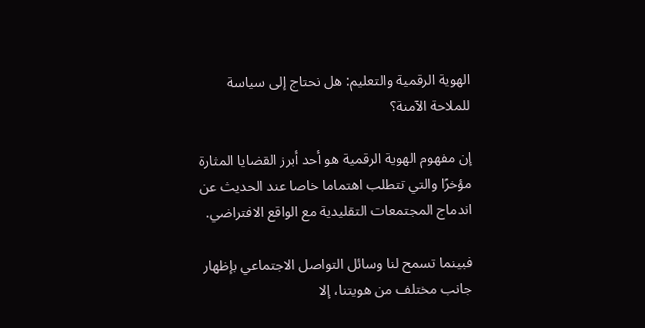الهوية الرقمية والتعليم: هل نحتاج إلى سياسة للملاحة الآمنة؟

إن مفهوم الهوية الرقمية هو أحد أبرز القضايا المثارة مؤخرًا والتي تتطلب اهتماما خاصا عند الحديث عن اندماج المجتمعات التقليدية مع الواقع الافتراضي.

فبينما تسمح لنا وسائل التواصل الاجتماعي بإظهار جانب مختلف من هويتنا، إلا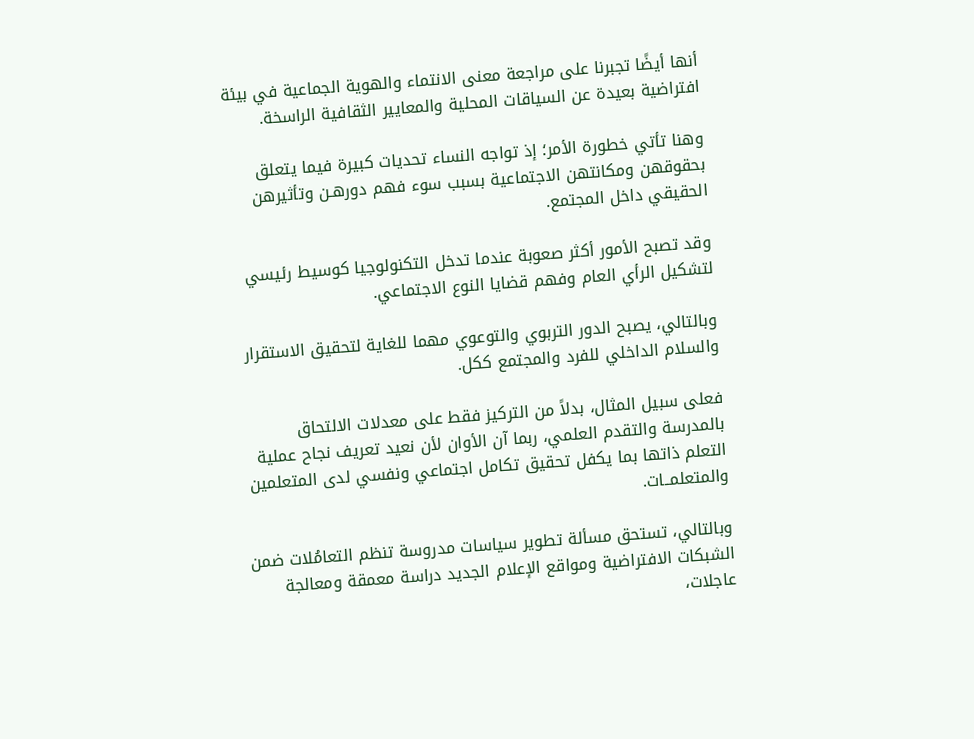أنها أيضًا تجبرنا على مراجعة معنى الانتماء والهوية الجماعية في بيئة افتراضية بعيدة عن السياقات المحلية والمعايير الثقافية الراسخة.

وهنا تأتي خطورة الأمر؛ إذ تواجه النساء تحديات كبيرة فيما يتعلق بحقوقهن ومكانتهن الاجتماعية بسبب سوء فهم دورهـن وتأثيرهن الحقيقي داخل المجتمع.

وقد تصبح الأمور أكثر صعوبة عندما تدخل التكنولوجيا كوسيط رئيسي لتشكيل الرأي العام وفهم قضايا النوع الاجتماعي.

وبالتالي، يصبح الدور التربوي والتوعوي مهما للغاية لتحقيق الاستقرار والسلام الداخلي للفرد والمجتمع ككل.

فعلى سبيل المثال، بدلاً من التركيز فقط على معدلات الالتحاق بالمدرسة والتقدم العلمي، ربما آن الأوان لأن نعيد تعريف نجاح عملية التعلم ذاتها بما يكفل تحقيق تكامل اجتماعي ونفسي لدى المتعلمين والمتعلمــات.

وبالتالي، تستحق مسألة تطوير سياسات مدروسة تنظم التعامُلات ضمن الشبكات الافتراضية ومواقع الإعلام الجديد دراسة معمقة ومعالجة عاجلات،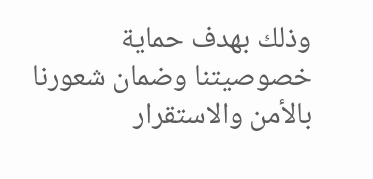وذلك بهدف حماية خصوصيتنا وضمان شعورنا بالأمن والاستقرار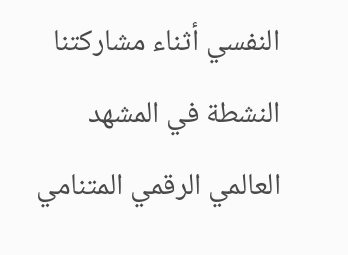النفسي أثناء مشاركتنا النشطة في المشهد العالمي الرقمي المتنامي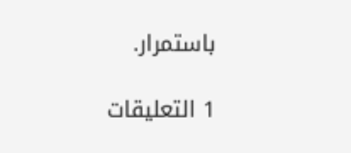باستمرار.

1 التعليقات